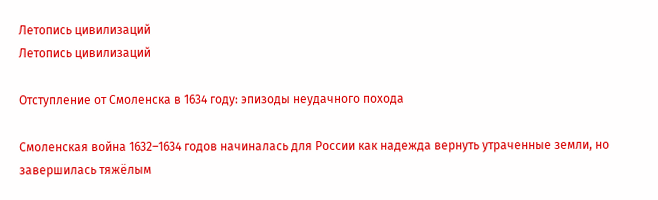Летопись цивилизаций
Летопись цивилизаций

Отступление от Смоленска в 1634 году: эпизоды неудачного похода

Смоленская война 1632–1634 годов начиналась для России как надежда вернуть утраченные земли, но завершилась тяжёлым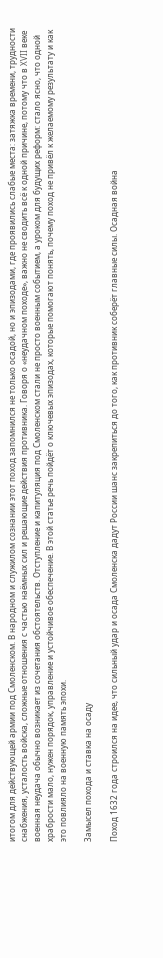итогом для действующей армии под Смоленском. В народном и служилом сознании этот поход запомнился не только осадой, но и эпизодами, где проявились слабые места: затяжка времени, трудности снабжения, усталость войска, сложные отношения с частью наёмных сил и решающие действия противника. Говоря о «неудачном походе», важно не сводить всё к одной причине, потому что в XVII веке военная неудача обычно возникает из сочетания обстоятельств. Отступление и капитуляция под Смоленском стали не просто военным событием, а уроком для будущих реформ: стало ясно, что одной храбрости мало, нужен порядок, управление и устойчивое обеспечение. В этой статье речь пойдёт о ключевых эпизодах, которые помогают понять, почему поход не привёл к желаемому результату и как это повлияло на военную память эпохи.

Замысел похода и ставка на осаду

Поход 1632 года строился на идее, что сильный удар и осада Смоленска дадут России шанс закрепиться до того, как противник соберёт главные силы. Осадная война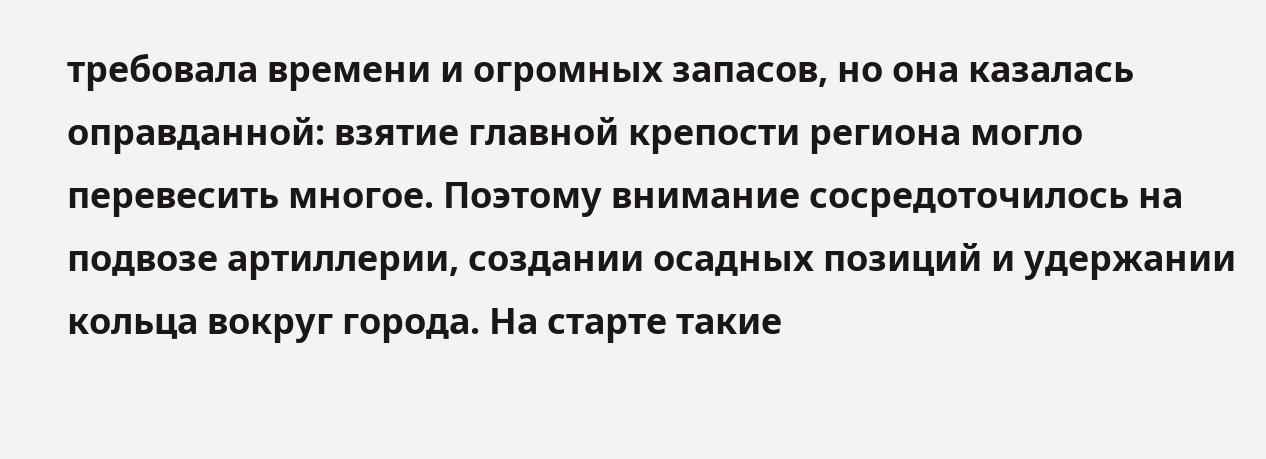требовала времени и огромных запасов, но она казалась оправданной: взятие главной крепости региона могло перевесить многое. Поэтому внимание сосредоточилось на подвозе артиллерии, создании осадных позиций и удержании кольца вокруг города. На старте такие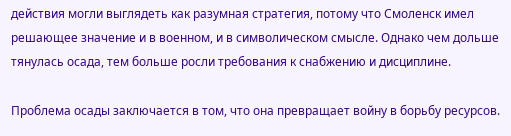действия могли выглядеть как разумная стратегия, потому что Смоленск имел решающее значение и в военном, и в символическом смысле. Однако чем дольше тянулась осада, тем больше росли требования к снабжению и дисциплине.

Проблема осады заключается в том, что она превращает войну в борьбу ресурсов.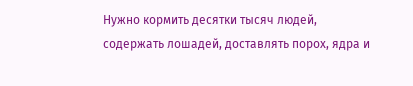Нужно кормить десятки тысяч людей, содержать лошадей, доставлять порох, ядра и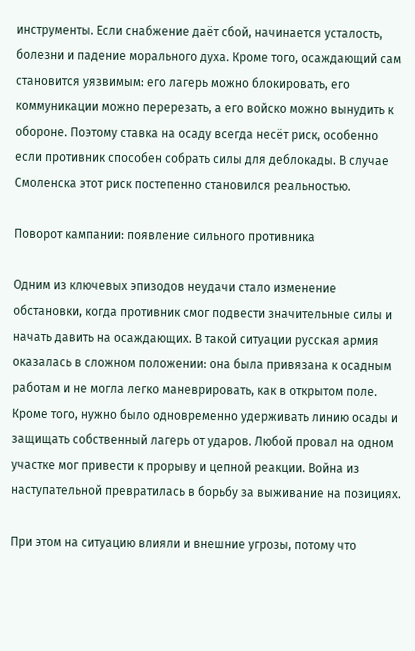инструменты. Если снабжение даёт сбой, начинается усталость, болезни и падение морального духа. Кроме того, осаждающий сам становится уязвимым: его лагерь можно блокировать, его коммуникации можно перерезать, а его войско можно вынудить к обороне. Поэтому ставка на осаду всегда несёт риск, особенно если противник способен собрать силы для деблокады. В случае Смоленска этот риск постепенно становился реальностью.

Поворот кампании: появление сильного противника

Одним из ключевых эпизодов неудачи стало изменение обстановки, когда противник смог подвести значительные силы и начать давить на осаждающих. В такой ситуации русская армия оказалась в сложном положении: она была привязана к осадным работам и не могла легко маневрировать, как в открытом поле. Кроме того, нужно было одновременно удерживать линию осады и защищать собственный лагерь от ударов. Любой провал на одном участке мог привести к прорыву и цепной реакции. Война из наступательной превратилась в борьбу за выживание на позициях.

При этом на ситуацию влияли и внешние угрозы, потому что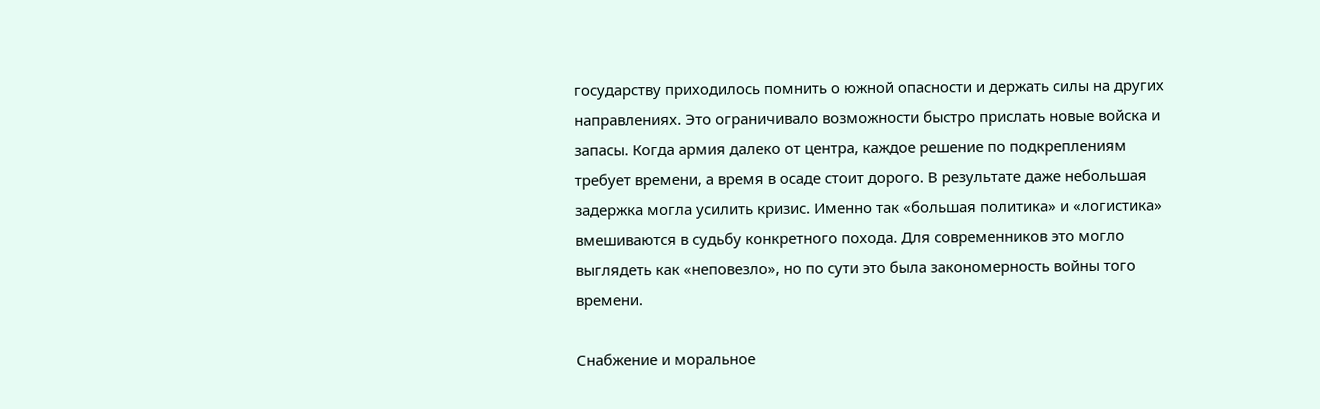государству приходилось помнить о южной опасности и держать силы на других направлениях. Это ограничивало возможности быстро прислать новые войска и запасы. Когда армия далеко от центра, каждое решение по подкреплениям требует времени, а время в осаде стоит дорого. В результате даже небольшая задержка могла усилить кризис. Именно так «большая политика» и «логистика» вмешиваются в судьбу конкретного похода. Для современников это могло выглядеть как «неповезло», но по сути это была закономерность войны того времени.

Снабжение и моральное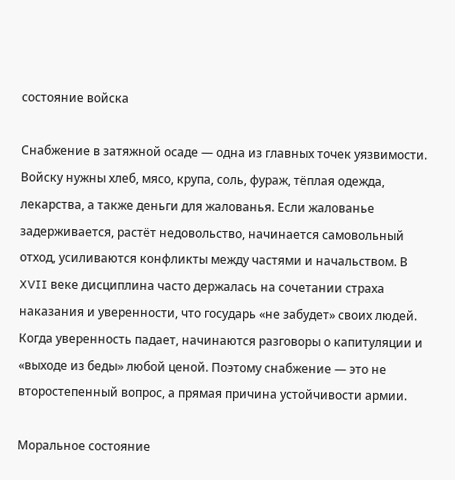состояние войска

Снабжение в затяжной осаде — одна из главных точек уязвимости. Войску нужны хлеб, мясо, крупа, соль, фураж, тёплая одежда, лекарства, а также деньги для жалованья. Если жалованье задерживается, растёт недовольство, начинается самовольный отход, усиливаются конфликты между частями и начальством. В XVII веке дисциплина часто держалась на сочетании страха наказания и уверенности, что государь «не забудет» своих людей. Когда уверенность падает, начинаются разговоры о капитуляции и «выходе из беды» любой ценой. Поэтому снабжение — это не второстепенный вопрос, а прямая причина устойчивости армии.

Моральное состояние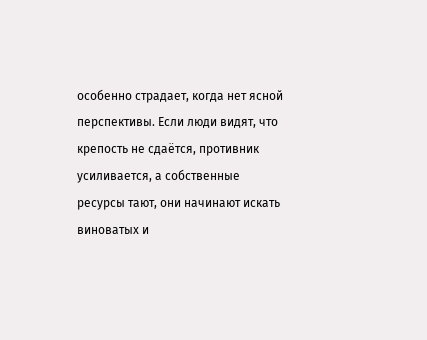особенно страдает, когда нет ясной перспективы. Если люди видят, что крепость не сдаётся, противник усиливается, а собственные ресурсы тают, они начинают искать виноватых и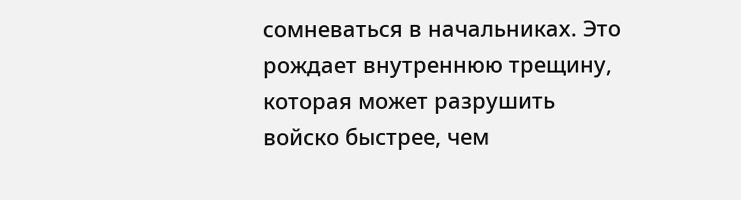сомневаться в начальниках. Это рождает внутреннюю трещину, которая может разрушить войско быстрее, чем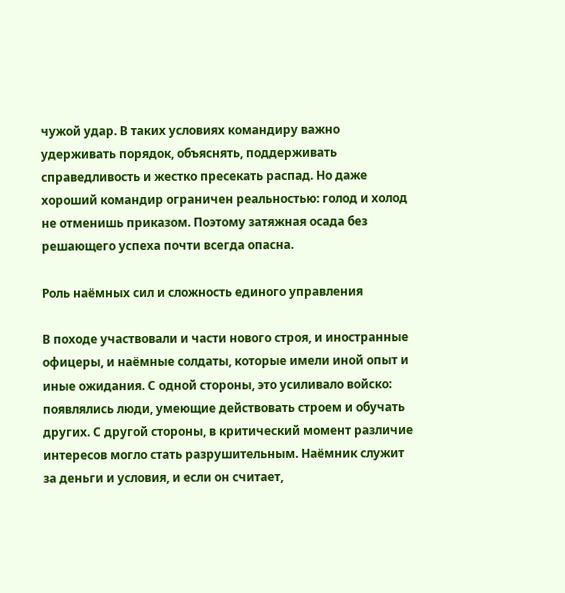чужой удар. В таких условиях командиру важно удерживать порядок, объяснять, поддерживать справедливость и жестко пресекать распад. Но даже хороший командир ограничен реальностью: голод и холод не отменишь приказом. Поэтому затяжная осада без решающего успеха почти всегда опасна.

Роль наёмных сил и сложность единого управления

В походе участвовали и части нового строя, и иностранные офицеры, и наёмные солдаты, которые имели иной опыт и иные ожидания. С одной стороны, это усиливало войско: появлялись люди, умеющие действовать строем и обучать других. С другой стороны, в критический момент различие интересов могло стать разрушительным. Наёмник служит за деньги и условия, и если он считает,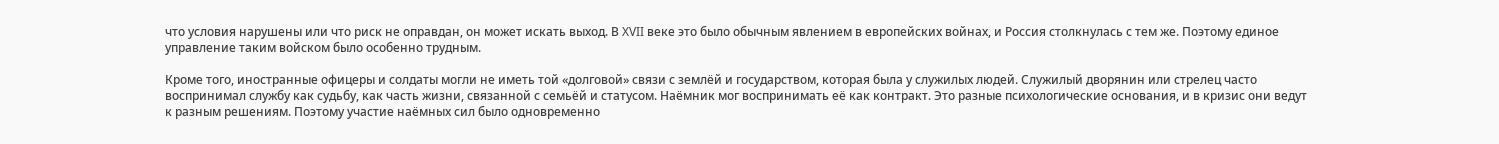что условия нарушены или что риск не оправдан, он может искать выход. В XVII веке это было обычным явлением в европейских войнах, и Россия столкнулась с тем же. Поэтому единое управление таким войском было особенно трудным.

Кроме того, иностранные офицеры и солдаты могли не иметь той «долговой» связи с землёй и государством, которая была у служилых людей. Служилый дворянин или стрелец часто воспринимал службу как судьбу, как часть жизни, связанной с семьёй и статусом. Наёмник мог воспринимать её как контракт. Это разные психологические основания, и в кризис они ведут к разным решениям. Поэтому участие наёмных сил было одновременно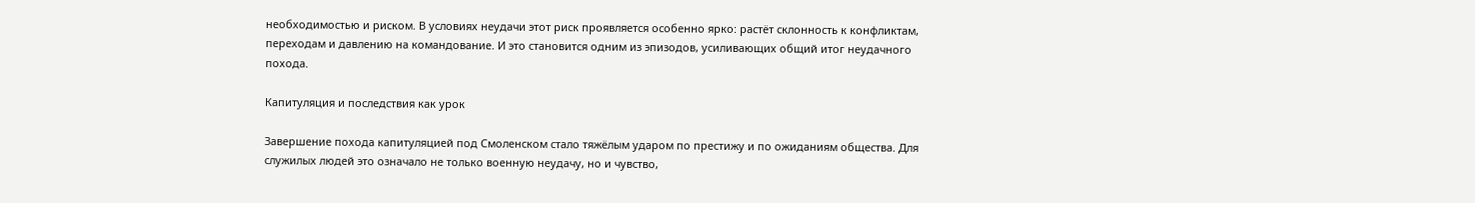необходимостью и риском. В условиях неудачи этот риск проявляется особенно ярко: растёт склонность к конфликтам, переходам и давлению на командование. И это становится одним из эпизодов, усиливающих общий итог неудачного похода.

Капитуляция и последствия как урок

Завершение похода капитуляцией под Смоленском стало тяжёлым ударом по престижу и по ожиданиям общества. Для служилых людей это означало не только военную неудачу, но и чувство,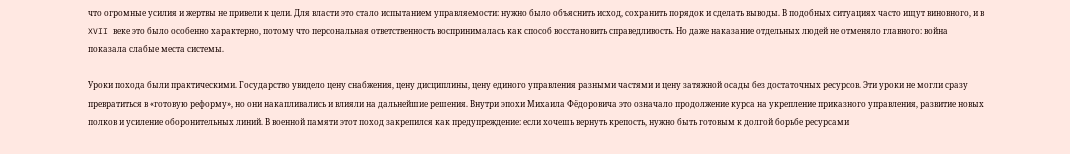что огромные усилия и жертвы не привели к цели. Для власти это стало испытанием управляемости: нужно было объяснить исход, сохранить порядок и сделать выводы. В подобных ситуациях часто ищут виновного, и в XVII веке это было особенно характерно, потому что персональная ответственность воспринималась как способ восстановить справедливость. Но даже наказание отдельных людей не отменяло главного: война показала слабые места системы.

Уроки похода были практическими. Государство увидело цену снабжения, цену дисциплины, цену единого управления разными частями и цену затяжной осады без достаточных ресурсов. Эти уроки не могли сразу превратиться в «готовую реформу», но они накапливались и влияли на дальнейшие решения. Внутри эпохи Михаила Фёдоровича это означало продолжение курса на укрепление приказного управления, развитие новых полков и усиление оборонительных линий. В военной памяти этот поход закрепился как предупреждение: если хочешь вернуть крепость, нужно быть готовым к долгой борьбе ресурсами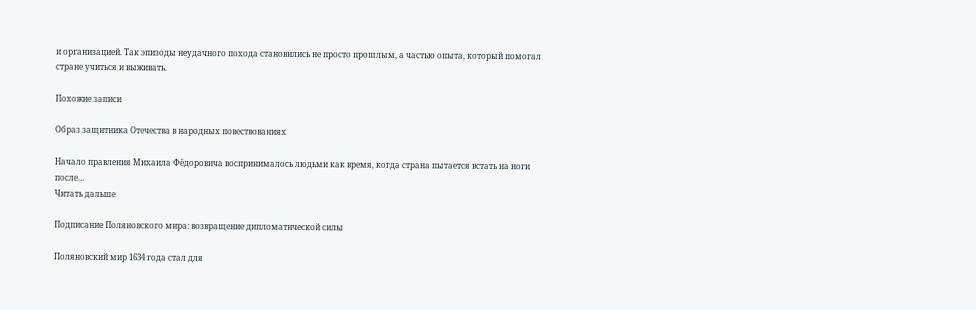и организацией. Так эпизоды неудачного похода становились не просто прошлым, а частью опыта, который помогал стране учиться и выживать.

Похожие записи

Образ защитника Отечества в народных повествованиях

Начало правления Михаила Фёдоровича воспринималось людьми как время, когда страна пытается встать на ноги после…
Читать дальше

Подписание Поляновского мира: возвращение дипломатической силы

Поляновский мир 1634 года стал для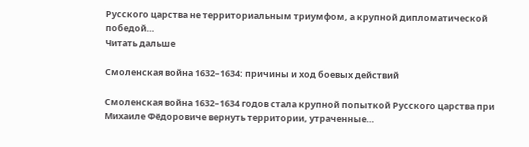Русского царства не территориальным триумфом, а крупной дипломатической победой…
Читать дальше

Смоленская война 1632–1634: причины и ход боевых действий

Смоленская война 1632–1634 годов стала крупной попыткой Русского царства при Михаиле Фёдоровиче вернуть территории, утраченные…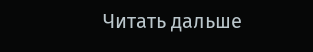Читать дальше